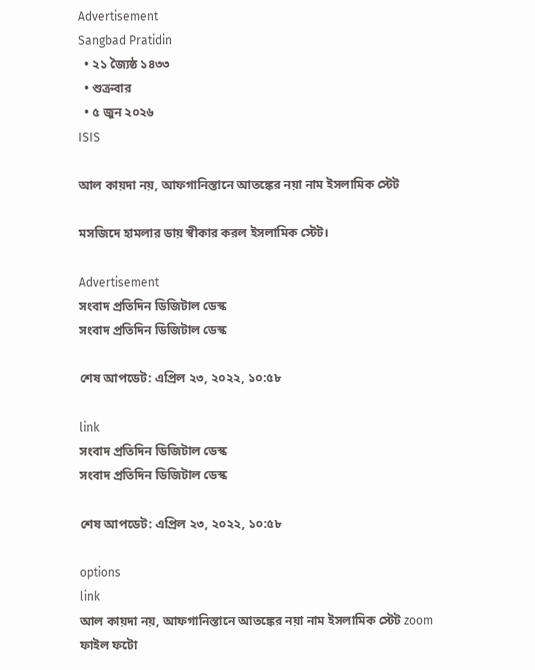Advertisement
Sangbad Pratidin
  • ২১ জ্যৈষ্ঠ ১৪৩৩
  • শুক্রবার
  • ৫ জুন ২০২৬
ISIS

আল কায়দা নয়, আফগানিস্তানে আতঙ্কের নয়া নাম ইসলামিক স্টেট

মসজিদে হামলার ডায় স্বীকার করল ইসলামিক স্টেট।

Advertisement
সংবাদ প্রতিদিন ডিজিটাল ডেস্ক
সংবাদ প্রতিদিন ডিজিটাল ডেস্ক

শেষ আপডেট: এপ্রিল ২৩, ২০২২, ১০:৫৮

link
সংবাদ প্রতিদিন ডিজিটাল ডেস্ক
সংবাদ প্রতিদিন ডিজিটাল ডেস্ক

শেষ আপডেট: এপ্রিল ২৩, ২০২২, ১০:৫৮

options
link
আল কায়দা নয়, আফগানিস্তানে আতঙ্কের নয়া নাম ইসলামিক স্টেট zoom
ফাইল ফটো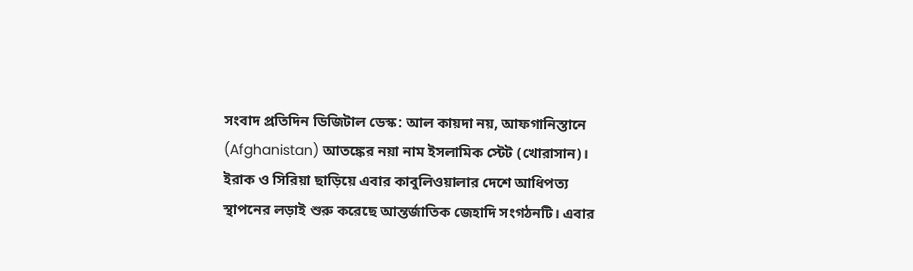সংবাদ প্রতিদিন ডিজিটাল ডেস্ক: আল কায়দা নয়, আফগানিস্তানে (Afghanistan) আতঙ্কের নয়া নাম ইসলামিক স্টেট (খোরাসান)। ইরাক ও সিরিয়া ছাড়িয়ে এবার কাবুলিওয়ালার দেশে আধিপত্য স্থাপনের লড়াই শুরু করেছে আন্তর্জাতিক জেহাদি সংগঠনটি। এবার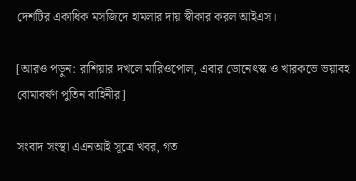দেশটির একাধিক মসজিদে হামলার দায় স্বীকার করল আইএস।

[আরও পড়ুন: রাশিয়ার দখলে মারিওপোল, এবার ডোনেৎস্ক ও খারকভে ভয়াবহ বোমাবর্ষণ পুতিন বাহিনীর]

সংবাদ সংস্থা এএনআই সূত্রে খবর, গত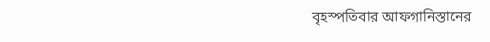বৃহস্পতিবার আফগানিস্তানের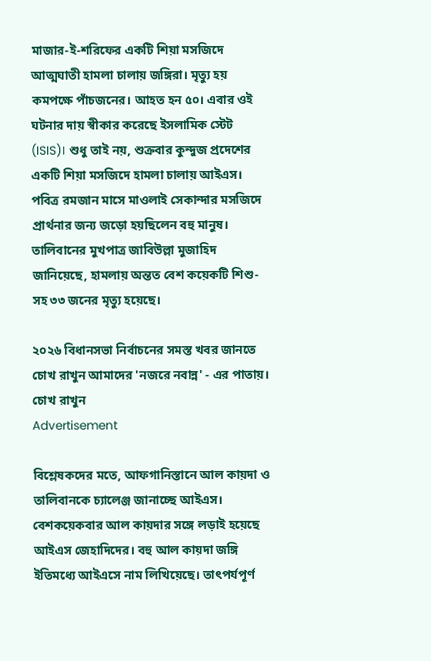মাজার-ই-শরিফের একটি শিয়া মসজিদে আত্মঘাতী হামলা চালায় জঙ্গিরা। মৃত্যু হয় কমপক্ষে পাঁচজনের। আহত হন ৫০। এবার ওই ঘটনার দায় স্বীকার করেছে ইসলামিক স্টেট (ISIS)। শুধু তাই নয়, শুক্রবার কুন্দুজ প্রদেশের একটি শিয়া মসজিদে হামলা চালায় আইএস। পবিত্র রমজান মাসে মাওলাই সেকান্দার মসজিদে প্রার্থনার জন্য জড়ো হয়ছিলেন বহু মানুষ। তালিবানের মুখপাত্র জাবিউল্লা মুজাহিদ জানিয়েছে, হামলায় অন্তত বেশ কয়েকটি শিশু-সহ ৩৩ জনের মৃত্যু হয়েছে।

২০২৬ বিধানসভা নির্বাচনের সমস্ত খবর জানতে চোখ রাখুন আমাদের 'নজরে নবান্ন' - এর পাতায়।
চোখ রাখুন
Advertisement

বিশ্লেষকদের মতে, আফগানিস্তানে আল কায়দা ও তালিবানকে চ্যালেঞ্জ জানাচ্ছে আইএস। বেশকয়েকবার আল কায়দার সঙ্গে লড়াই হয়েছে আইএস জেহাদিদের। বহু আল কায়দা জঙ্গি ইতিমধ্যে আইএসে নাম লিখিয়েছে। তাৎপর্যপূর্ণ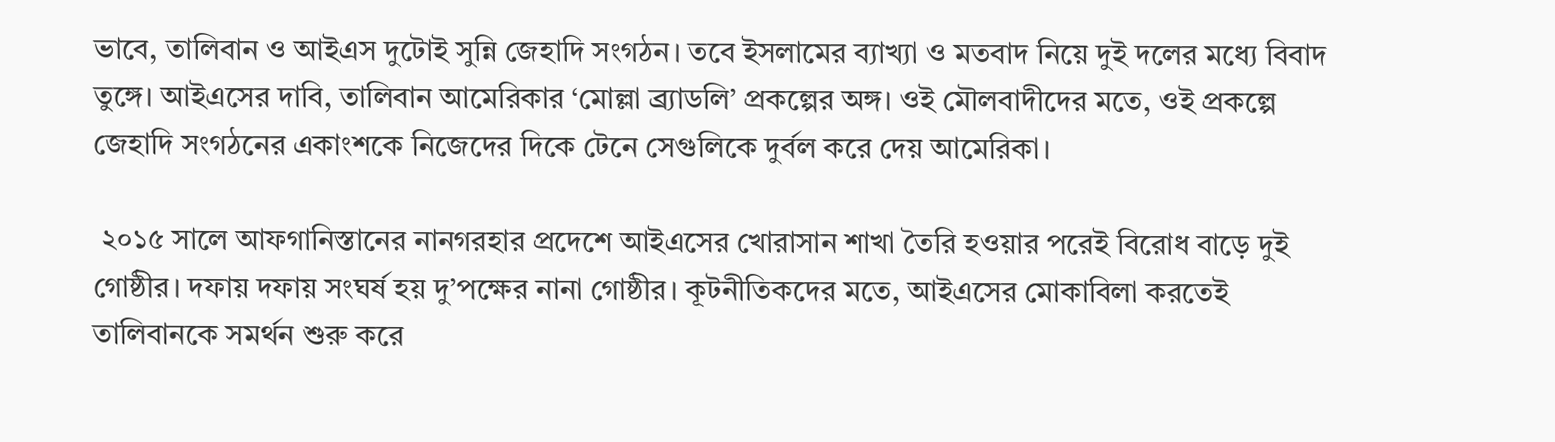ভাবে, তালিবান ও আইএস দুটোই সুন্নি জেহাদি সংগঠন। তবে ইসলামের ব্যাখ্যা ও মতবাদ নিয়ে দুই দলের মধ্যে বিবাদ তুঙ্গে। আইএসের দাবি, তালিবান আমেরিকার ‘মোল্লা ব্র্যাডলি’ প্রকল্পের অঙ্গ। ওই মৌলবাদীদের মতে, ওই প্রকল্পে জেহাদি সংগঠনের একাংশকে নিজেদের দিকে টেনে সেগুলিকে দুর্বল করে দেয় আমেরিকা।

 ২০১৫ সালে আফগানিস্তানের নানগরহার প্রদেশে আইএসের খোরাসান শাখা তৈরি হওয়ার পরেই বিরোধ বাড়ে দুই গোষ্ঠীর। দফায় দফায় সংঘর্ষ হয় দু’পক্ষের নানা গোষ্ঠীর। কূটনীতিকদের মতে, আইএসের মোকাবিলা করতেই তালিবানকে সমর্থন শুরু করে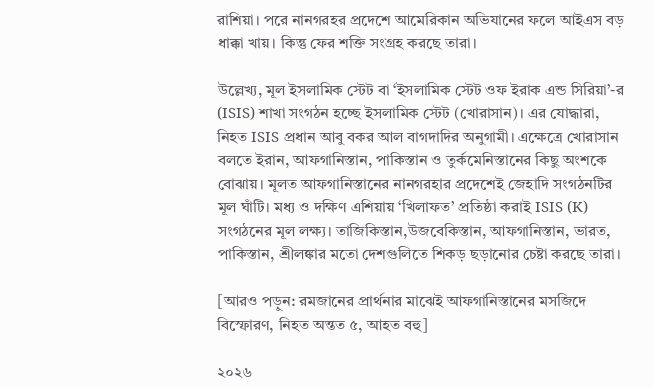রাশিয়া। পরে নানগরহর প্রদেশে আমেরিকান অভিযানের ফলে আইএস বড় ধাক্কা খায়। কিন্তু ফের শক্তি সংগ্রহ করছে তারা।

উল্লেখ্য, মূল ইসলামিক স্টেট বা ‘ইসলামিক স্টেট ওফ ইরাক এন্ড সিরিয়া’-র (ISIS) শাখা সংগঠন হচ্ছে ইসলামিক স্টেট (খোরাসান)। এর যোদ্ধারা, নিহত ISIS প্রধান আবু বকর আল বাগদাদির অনুগামী। এক্ষেত্রে খোরাসান বলতে ইরান, আফগানিস্তান, পাকিস্তান ও তুর্কমেনিস্তানের কিছু অংশকে বোঝায়। মূলত আফগানিস্তানের নানগরহার প্রদেশেই জেহাদি সংগঠনটির মূল ঘাঁটি। মধ্য ও দক্ষিণ এশিয়ায় ‘খিলাফত’ প্রতিষ্ঠা করাই ISIS (K) সংগঠনের মূল লক্ষ্য। তাজিকিস্তান,উজবেকিস্তান, আফগানিস্তান, ভারত, পাকিস্তান, শ্রীলঙ্কার মতো দেশগুলিতে শিকড় ছড়ানোর চেষ্টা করছে তারা।

[আরও পড়ুন: রমজানের প্রার্থনার মাঝেই আফগানিস্তানের মসজিদে বিস্ফোরণ, নিহত অন্তত ৫, আহত বহু]

২০২৬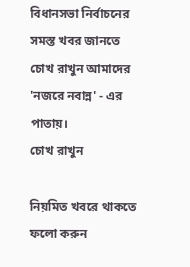বিধানসভা নির্বাচনের সমস্ত খবর জানতে চোখ রাখুন আমাদের 'নজরে নবান্ন' - এর পাতায়।
চোখ রাখুন

নিয়মিত খবরে থাকতে ফলো করুন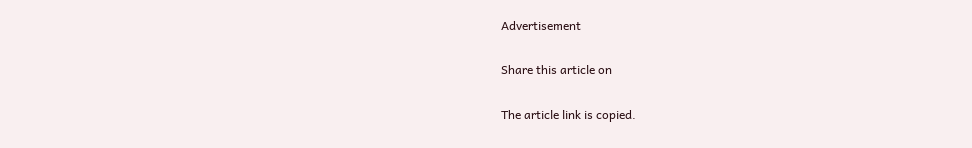Advertisement

Share this article on

The article link is copied.